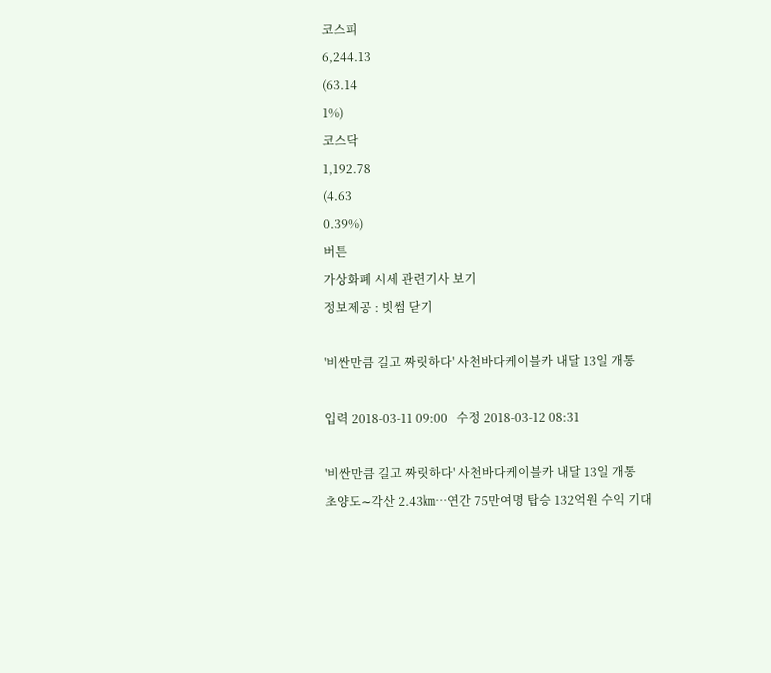코스피
6,244.13
(63.14
1%)
코스닥
1,192.78
(4.63
0.39%)
버튼
가상화폐 시세 관련기사 보기
정보제공 : 빗썸 닫기

'비싼만큼 길고 짜릿하다' 사천바다케이블카 내달 13일 개통

입력 2018-03-11 09:00   수정 2018-03-12 08:31

'비싼만큼 길고 짜릿하다' 사천바다케이블카 내달 13일 개통
초양도∼각산 2.43㎞…연간 75만여명 탑승 132억원 수익 기대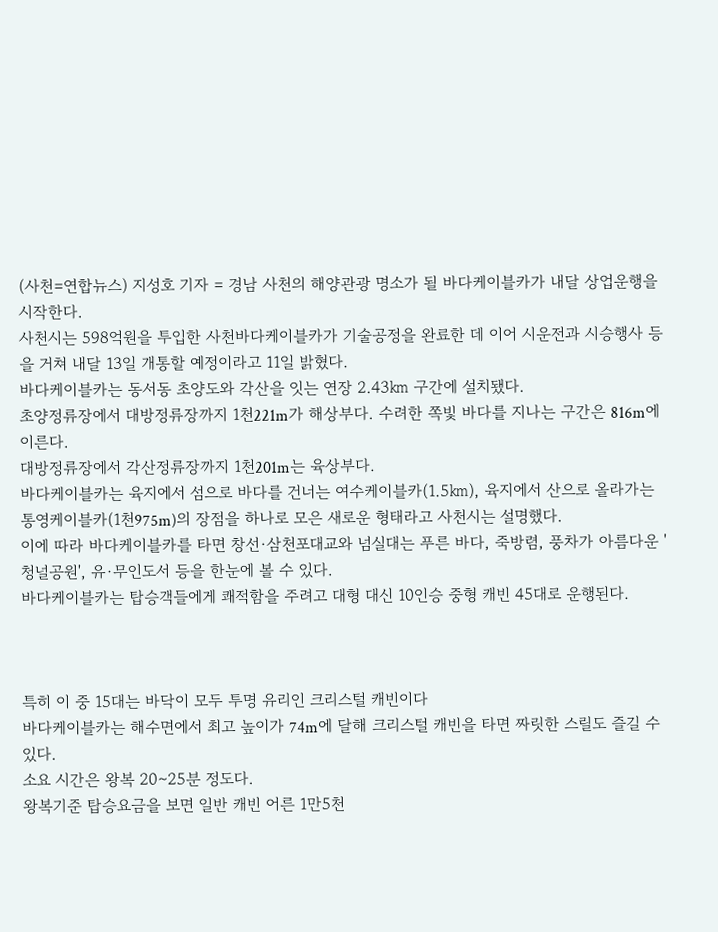(사천=연합뉴스) 지성호 기자 = 경남 사천의 해양관광 명소가 될 바다케이블카가 내달 상업운행을 시작한다.
사천시는 598억원을 투입한 사천바다케이블카가 기술공정을 완료한 데 이어 시운전과 시승행사 등을 거쳐 내달 13일 개통할 예정이라고 11일 밝혔다.
바다케이블카는 동서동 초양도와 각산을 잇는 연장 2.43㎞ 구간에 설치됐다.
초양정류장에서 대방정류장까지 1천221m가 해상부다. 수려한 쪽빛 바다를 지나는 구간은 816m에 이른다.
대방정류장에서 각산정류장까지 1천201m는 육상부다.
바다케이블카는 육지에서 섬으로 바다를 건너는 여수케이블카(1.5㎞), 육지에서 산으로 올라가는 통영케이블카(1천975m)의 장점을 하나로 모은 새로운 형태라고 사천시는 설명했다.
이에 따라 바다케이블카를 타면 창선·삼천포대교와 넘실대는 푸른 바다, 죽방렴, 풍차가 아름다운 '청널공원', 유·무인도서 등을 한눈에 볼 수 있다.
바다케이블카는 탑승객들에게 쾌적함을 주려고 대형 대신 10인승 중형 캐빈 45대로 운행된다.



특히 이 중 15대는 바닥이 모두 투명 유리인 크리스털 캐빈이다
바다케이블카는 해수면에서 최고 높이가 74m에 달해 크리스털 캐빈을 타면 짜릿한 스릴도 즐길 수 있다.
소요 시간은 왕복 20∼25분 정도다.
왕복기준 탑승요금을 보면 일반 캐빈 어른 1만5천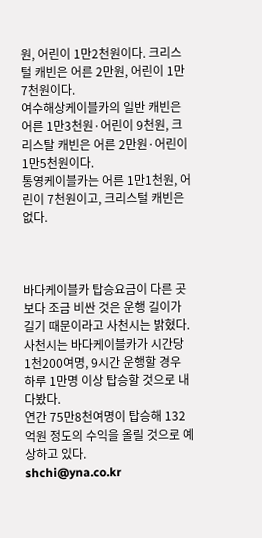원, 어린이 1만2천원이다. 크리스털 캐빈은 어른 2만원, 어린이 1만7천원이다.
여수해상케이블카의 일반 캐빈은 어른 1만3천원·어린이 9천원, 크리스탈 캐빈은 어른 2만원·어린이 1만5천원이다.
통영케이블카는 어른 1만1천원, 어린이 7천원이고, 크리스털 캐빈은 없다.



바다케이블카 탑승요금이 다른 곳보다 조금 비싼 것은 운행 길이가 길기 때문이라고 사천시는 밝혔다.
사천시는 바다케이블카가 시간당 1천200여명, 9시간 운행할 경우 하루 1만명 이상 탑승할 것으로 내다봤다.
연간 75만8천여명이 탑승해 132억원 정도의 수익을 올릴 것으로 예상하고 있다.
shchi@yna.co.kr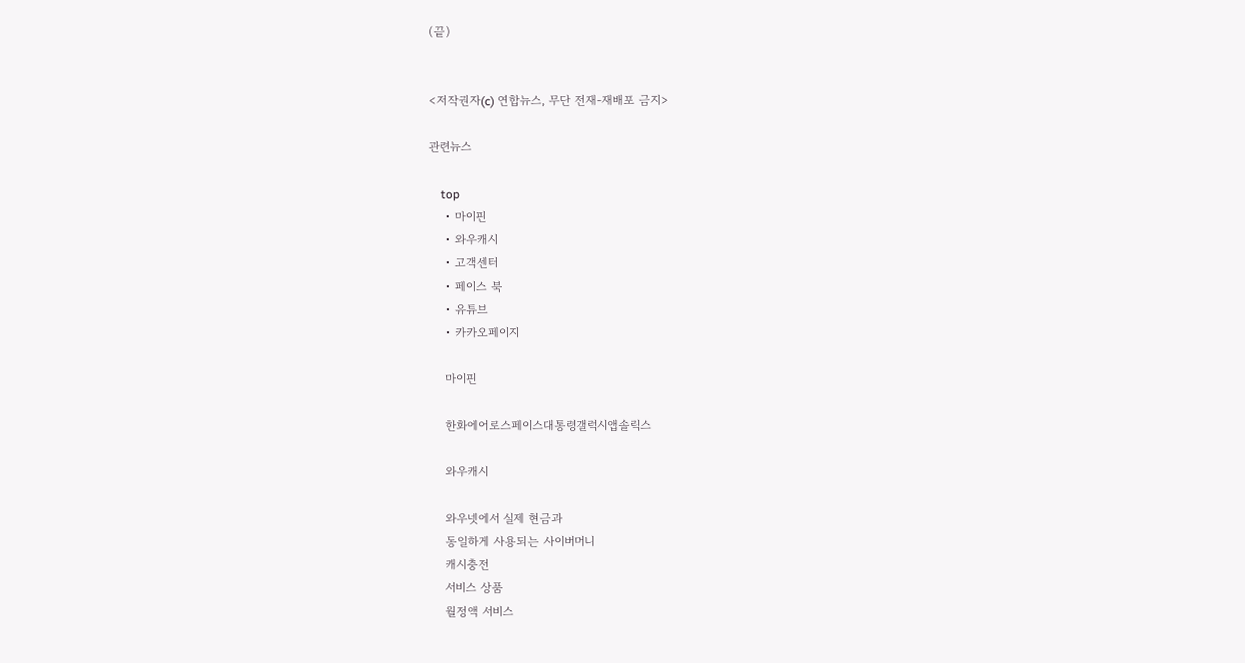(끝)


<저작권자(c) 연합뉴스, 무단 전재-재배포 금지>

관련뉴스

    top
    • 마이핀
    • 와우캐시
    • 고객센터
    • 페이스 북
    • 유튜브
    • 카카오페이지

    마이핀

    한화에어로스페이스대통령갤럭시앱솔릭스

    와우캐시

    와우넷에서 실제 현금과
    동일하게 사용되는 사이버머니
    캐시충전
    서비스 상품
    월정액 서비스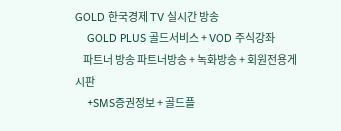GOLD 한국경제 TV 실시간 방송
    GOLD PLUS 골드서비스 + VOD 주식강좌
    파트너 방송 파트너방송 + 녹화방송 + 회원전용게시판
    +SMS증권정보 + 골드플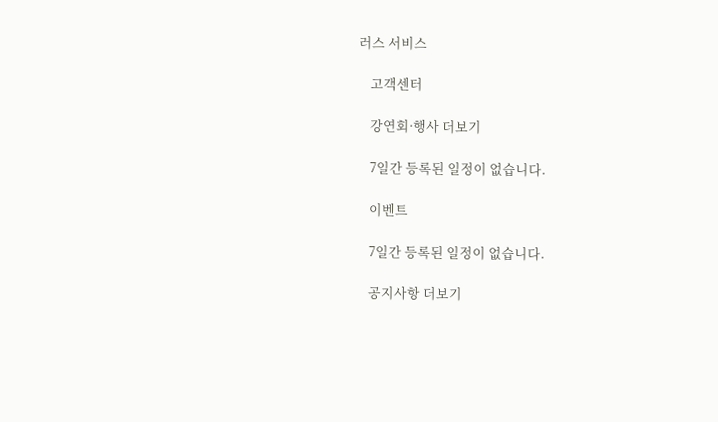러스 서비스

    고객센터

    강연회·행사 더보기

    7일간 등록된 일정이 없습니다.

    이벤트

    7일간 등록된 일정이 없습니다.

    공지사항 더보기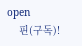open
    핀(구독)!